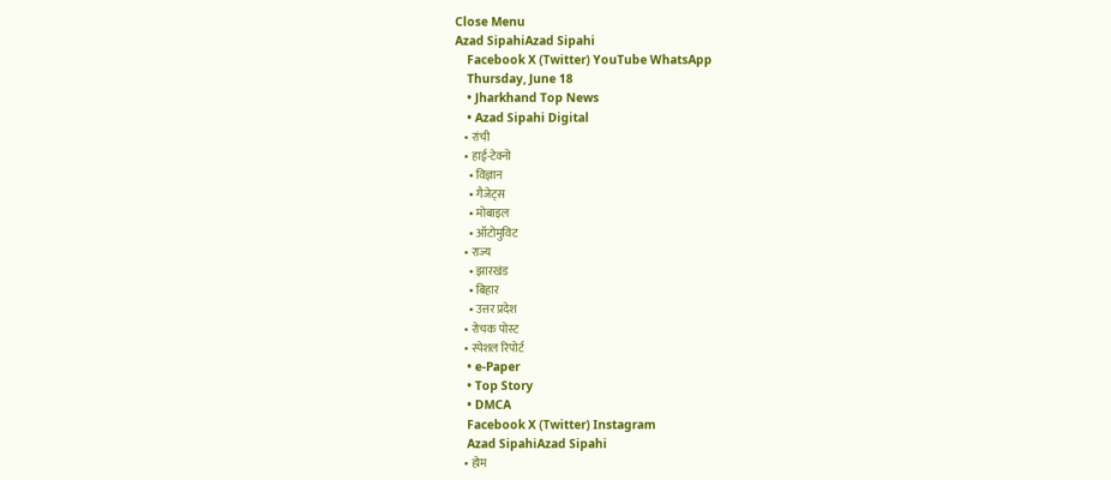Close Menu
Azad SipahiAzad Sipahi
    Facebook X (Twitter) YouTube WhatsApp
    Thursday, June 18
    • Jharkhand Top News
    • Azad Sipahi Digital
    • रांची
    • हाई-टेक्नो
      • विज्ञान
      • गैजेट्स
      • मोबाइल
      • ऑटोमुविट
    • राज्य
      • झारखंड
      • बिहार
      • उत्तर प्रदेश
    • रोचक पोस्ट
    • स्पेशल रिपोर्ट
    • e-Paper
    • Top Story
    • DMCA
    Facebook X (Twitter) Instagram
    Azad SipahiAzad Sipahi
    • होम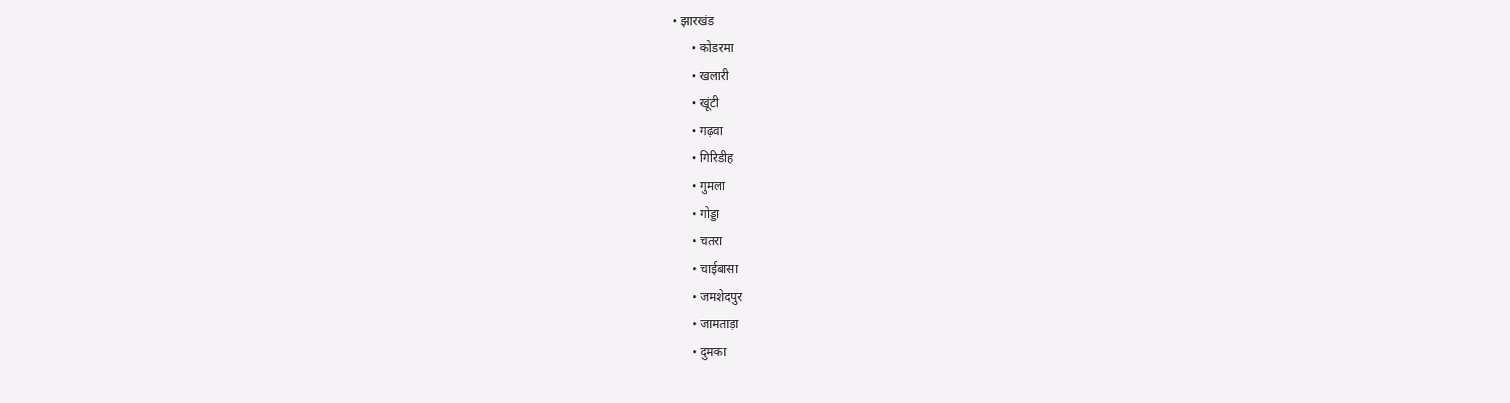• झारखंड
      • कोडरमा
      • खलारी
      • खूंटी
      • गढ़वा
      • गिरिडीह
      • गुमला
      • गोड्डा
      • चतरा
      • चाईबासा
      • जमशेदपुर
      • जामताड़ा
      • दुमका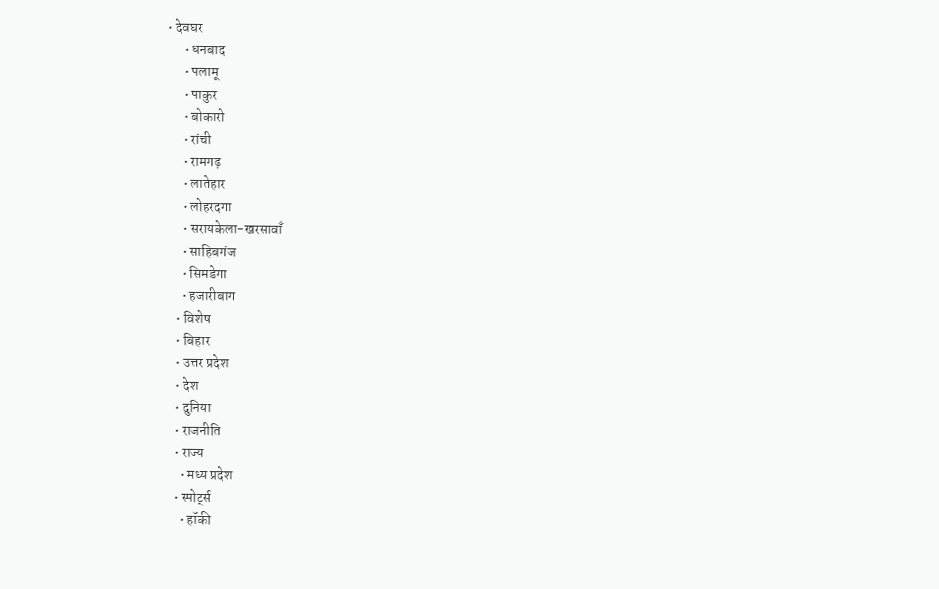• देवघर
      • धनबाद
      • पलामू
      • पाकुर
      • बोकारो
      • रांची
      • रामगढ़
      • लातेहार
      • लोहरदगा
      • सरायकेला-खरसावाँ
      • साहिबगंज
      • सिमडेगा
      • हजारीबाग
    • विशेष
    • बिहार
    • उत्तर प्रदेश
    • देश
    • दुनिया
    • राजनीति
    • राज्य
      • मध्य प्रदेश
    • स्पोर्ट्स
      • हॉकी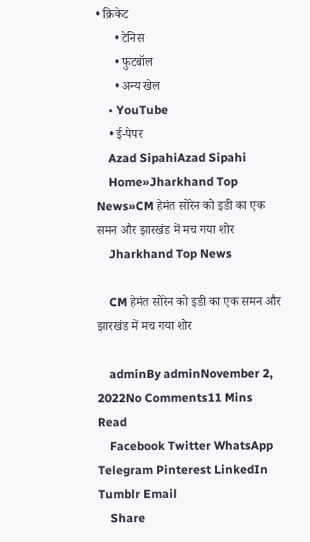• क्रिकेट
      • टेनिस
      • फुटबॉल
      • अन्य खेल
    • YouTube
    • ई-पेपर
    Azad SipahiAzad Sipahi
    Home»Jharkhand Top News»CM हेमंत सोरेन को इडी का एक समन और झारखंड में मच गया शोर
    Jharkhand Top News

    CM हेमंत सोरेन को इडी का एक समन और झारखंड में मच गया शोर

    adminBy adminNovember 2, 2022No Comments11 Mins Read
    Facebook Twitter WhatsApp Telegram Pinterest LinkedIn Tumblr Email
    Share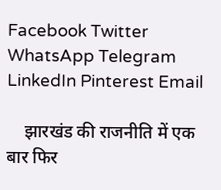Facebook Twitter WhatsApp Telegram LinkedIn Pinterest Email

    झारखंड की राजनीति में एक बार फिर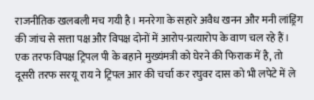राजनीतिक खलबली मच गयी है। मनरेगा के सहारे अवैध खनन और मनी लांड्रिंग की जांच से सत्ता पक्ष और विपक्ष दोनों में आरोप-प्रत्यारोप के वाण चल रहे हैं। एक तरफ विपक्ष ट्रिपल पी के बहाने मुख्यंमत्री को घेरने की फिराक में है, तो दूसरी तरफ सरयू राय ने ट्रिपल आर की चर्चा कर रघुवर दास को भी लपेटे में ले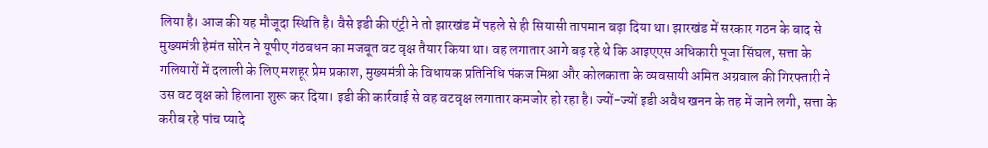लिया है। आज की यह मौजूदा स्थिति है। वैसे इडी की एंट्री ने तो झारखंड में पहले से ही सियासी तापमान बढ़ा दिया था। झारखंड में सरकार गठन के बाद से मुख्यमंत्री हेमंत सोरेन ने यूपीए गंठबधन का मजबूत वट वृक्ष तैयार किया था। वह लगातार आगे बढ़ रहे थे कि आइएएस अधिकारी पूजा सिंघल, सत्ता के गलियारों में दलाली के लिए मशहूर प्रेम प्रकाश, मुख्यमंत्री के विधायक प्रतिनिधि पंकज मिश्रा और कोलकाता के व्यवसायी अमित अग्रवाल की गिरफ्तारी ने उस वट वृक्ष को हिलाना शुरू कर दिया। इडी की कार्रवाई से वह वटवृक्ष लगातार कमजोर हो रहा है। ज्यों-ज्यों इडी अवैध खनन के तह में जाने लगी, सत्ता के करीब रहे पांच प्यादे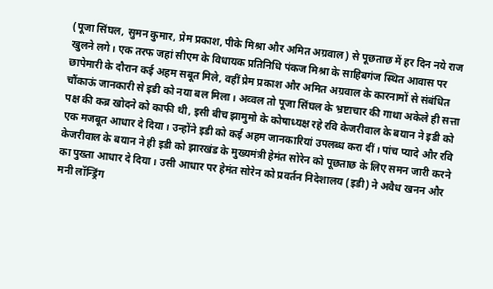(पूजा सिंघल, सुमन कुमार, प्रेम प्रकाश, पीके मिश्रा और अमित अग्रवाल) से पूछताछ में हर दिन नये राज खुलने लगे। एक तरफ जहां सीएम के विधायक प्रतिनिधि पंकज मिश्रा के साहिबगंज स्थित आवास पर छापेमारी के दौरान कई अहम सबूत मिले, वहीं प्रेम प्रकाश और अमित अग्रवाल के कारनामों से संबंधित चौंकाऊं जानकारी से इडी को नया बल मिला। अव्वल तो पूजा सिंघल के भ्रष्टाचार की गाथा अकेले ही सत्ता पक्ष की कब्र खोदने को काफी थी, इसी बीच झामुमो के कोषाध्यक्ष रहे रवि केजरीवाल के बयान ने इडी को एक मजबूत आधार दे दिया। उन्होंने इडी को कई अहम जानकारियां उपलब्ध करा दीं। पांच प्यादे और रवि केजरीवाल के बयान ने ही इडी को झारखंड के मुख्यमंत्री हेमंत सोरेन को पूछताछ के लिए समन जारी करने का पुख्ता आधार दे दिया। उसी आधार पर हेमंत सोरेन को प्रवर्तन निदेशालय (इडी) ने अवैध खनन और मनी लॉन्ड्रिंग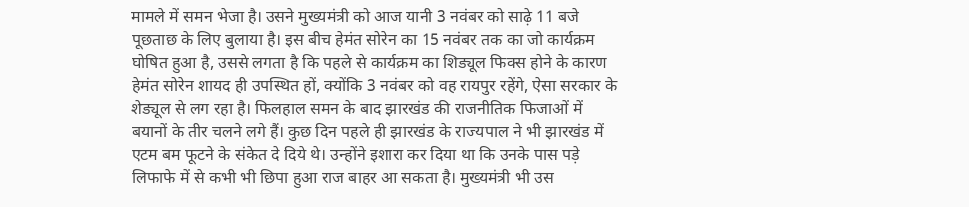मामले में समन भेजा है। उसने मुख्यमंत्री को आज यानी 3 नवंबर को साढ़े 11 बजे पूछताछ के लिए बुलाया है। इस बीच हेमंत सोरेन का 15 नवंबर तक का जो कार्यक्रम घोषित हुआ है, उससे लगता है कि पहले से कार्यक्रम का शिड्यूल फिक्स होने के कारण हेमंत सोरेन शायद ही उपस्थित हों, क्योंकि 3 नवंबर को वह रायपुर रहेंगे, ऐसा सरकार के शेड्यूल से लग रहा है। फिलहाल समन के बाद झारखंड की राजनीतिक फिजाओं में बयानों के तीर चलने लगे हैं। कुछ दिन पहले ही झारखंड के राज्यपाल ने भी झारखंड में एटम बम फूटने के संकेत दे दिये थे। उन्होंने इशारा कर दिया था कि उनके पास पड़े लिफाफे में से कभी भी छिपा हुआ राज बाहर आ सकता है। मुख्यमंत्री भी उस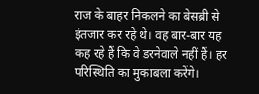राज के बाहर निकलने का बेसब्री से इंतजार कर रहे थे। वह बार-बार यह कह रहे हैं कि वे डरनेवाले नहीं हैं। हर परिस्थिति का मुकाबला करेंगे।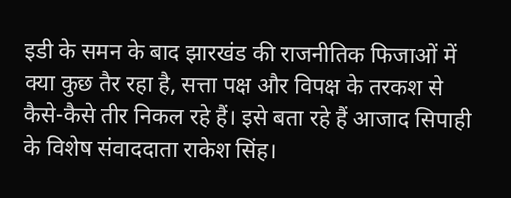इडी के समन के बाद झारखंड की राजनीतिक फिजाओं में क्या कुछ तैर रहा है, सत्ता पक्ष और विपक्ष के तरकश से कैसे-कैसे तीर निकल रहे हैं। इसे बता रहे हैं आजाद सिपाही के विशेष संवाददाता राकेश सिंह।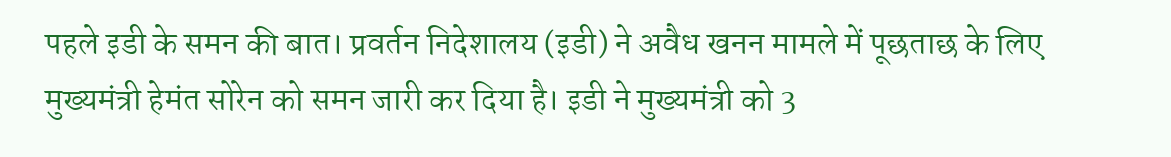पहले इडी के समन की बात। प्रवर्तन निदेशालय (इडी) ने अवैध खनन मामले में पूछताछ के लिए मुख्यमंत्री हेमंत सोरेन को समन जारी कर दिया है। इडी ने मुख्यमंत्री को 3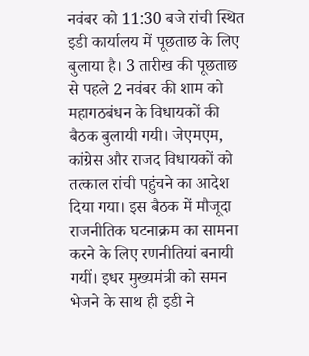नवंबर को 11:30 बजे रांची स्थित इडी कार्यालय में पूछताछ के लिए बुलाया है। 3 तारीख की पूछताछ से पहले 2 नवंबर की शाम को महागठबंधन के विधायकों की बैठक बुलायी गयी। जेएमएम, कांग्रेस और राजद विधायकों को तत्काल रांची पहुंचने का आदेश दिया गया। इस बैठक में मौजूदा राजनीतिक घटनाक्रम का सामना करने के लिए रणनीतियां बनायी गयीं। इधर मुख्यमंत्री को समन भेजने के साथ ही इडी ने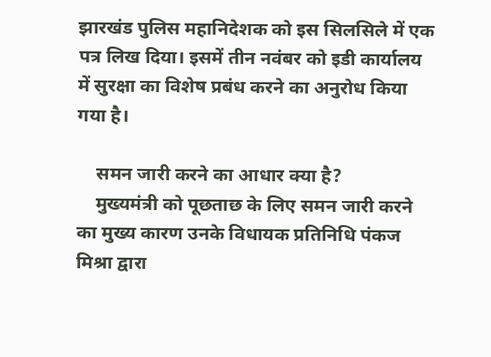झारखंड पुलिस महानिदेशक को इस सिलसिले में एक पत्र लिख दिया। इसमें तीन नवंबर को इडी कार्यालय में सुरक्षा का विशेष प्रबंध करने का अनुरोध किया गया है।

    समन जारी करने का आधार क्या है?
    मुख्यमंत्री को पूछताछ के लिए समन जारी करने का मुख्य कारण उनके विधायक प्रतिनिधि पंकज मिश्रा द्वारा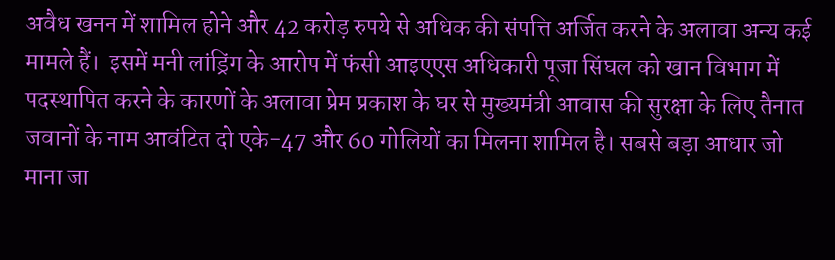अवैध खनन में शामिल होने और 42 करोड़ रुपये से अधिक की संपत्ति अर्जित करने के अलावा अन्य कई मामले हैं।  इसमें मनी लांड्रिंग के आरोप में फंसी आइएएस अधिकारी पूजा सिंघल को खान विभाग में पदस्थापित करने के कारणों के अलावा प्रेम प्रकाश के घर से मुख्यमंत्री आवास की सुरक्षा के लिए तैनात जवानों के नाम आवंटित दो एके-47 और 60 गोलियों का मिलना शामिल है। सबसे बड़ा आधार जो माना जा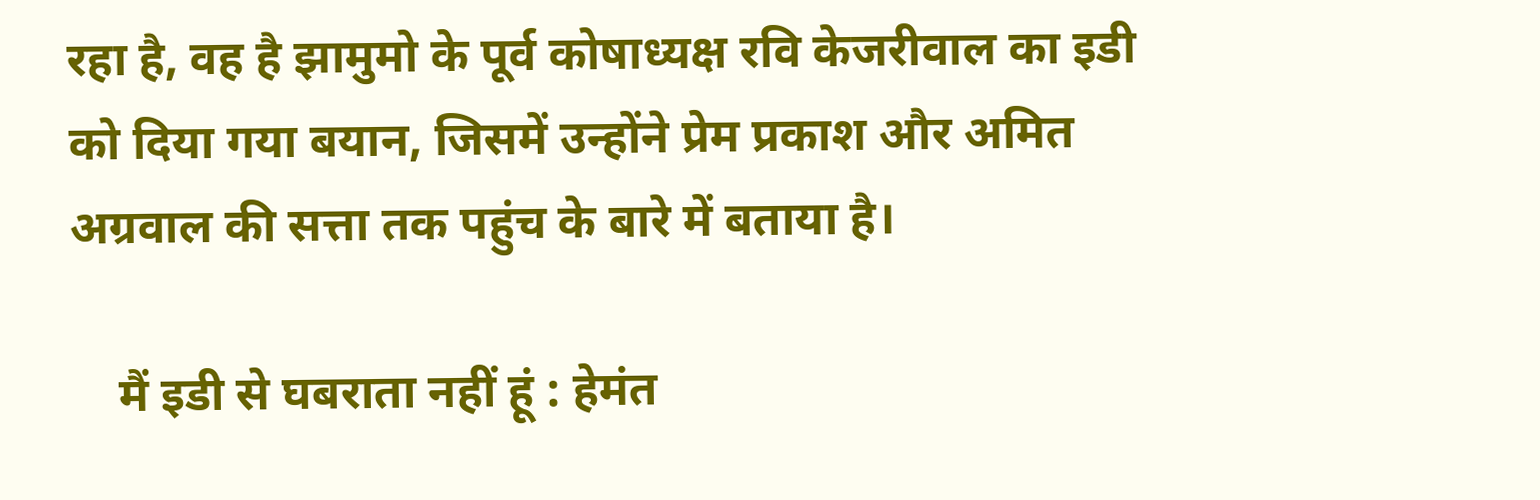रहा है, वह है झामुमो के पूर्व कोषाध्यक्ष रवि केजरीवाल का इडी को दिया गया बयान, जिसमें उन्होंने प्रेम प्रकाश और अमित अग्रवाल की सत्ता तक पहुंच के बारे में बताया है।

    मैं इडी से घबराता नहीं हूं : हेमंत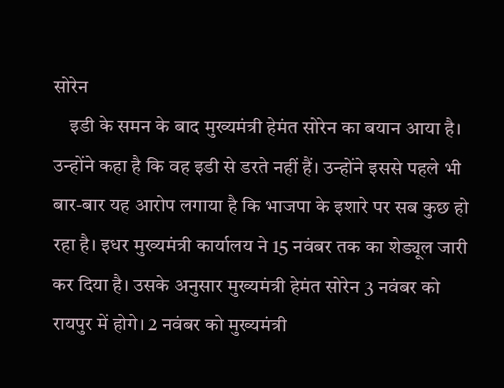सोरेन
    इडी के समन के बाद मुख्यमंत्री हेमंत सोरेन का बयान आया है। उन्होंने कहा है कि वह इडी से डरते नहीं हैं। उन्होंने इससे पहले भी बार-बार यह आरोप लगाया है कि भाजपा के इशारे पर सब कुछ हो रहा है। इधर मुख्यमंत्री कार्यालय ने 15 नवंबर तक का शेड्यूल जारी कर दिया है। उसके अनुसार मुख्यमंत्री हेमंत सोरेन 3 नवंबर को रायपुर में होगे। 2 नवंबर को मुख्यमंत्री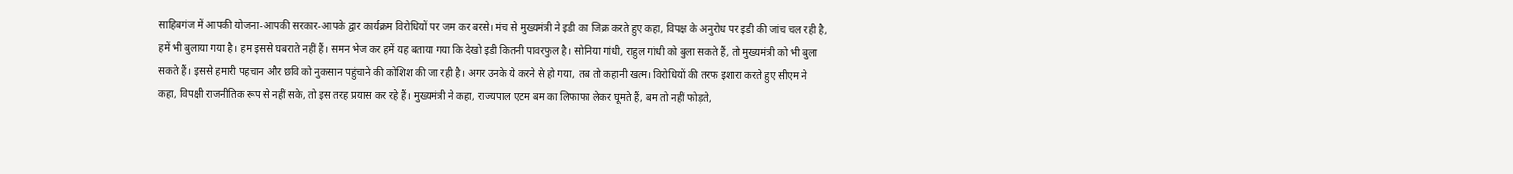साहिबगंज में आपकी योजना-आपकी सरकार-आपके द्वार कार्यक्रम विरोधियों पर जम कर बरसे। मंच से मुख्यमंत्री ने इडी का जिक्र करते हुए कहा, विपक्ष के अनुरोध पर इडी की जांच चल रही है, हमें भी बुलाया गया है। हम इससे घबराते नहीं हैं। समन भेज कर हमें यह बताया गया कि देखो इडी कितनी पावरफुल है। सोनिया गांधी, राहुल गांधी को बुला सकते हैं, तो मुख्यमंत्री को भी बुला सकते हैं। इससे हमारी पहचान और छवि को नुकसान पहुंचाने की कोशिश की जा रही है। अगर उनके ये करने से हो गया, तब तो कहानी खत्म। विरोधियों की तरफ इशारा करते हुए सीएम ने कहा, विपक्षी राजनीतिक रूप से नहीं सके, तो इस तरह प्रयास कर रहे हैं। मुख्यमंत्री ने कहा, राज्यपाल एटम बम का लिफाफा लेकर घूमते हैं, बम तो नहीं फोड़ते,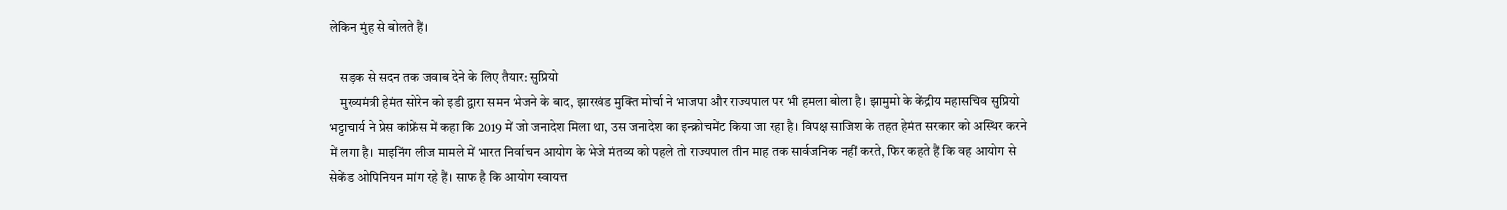लेकिन मुंह से बोलते हैं।

    सड़क से सदन तक जवाब देने के लिए तैयार: सुप्रियो
    मुख्यमंत्री हेमंत सोरेन को इडी द्वारा समन भेजने के बाद, झारखंड मुक्ति मोर्चा ने भाजपा और राज्यपाल पर भी हमला बोला है। झामुमो के केंद्रीय महासचिव सुप्रियो भट्टाचार्य ने प्रेस कांफ्रेंस में कहा कि 2019 में जो जनादेश मिला था, उस जनादेश का इन्क्रोचमेंट किया जा रहा है। विपक्ष साजिश के तहत हेमंत सरकार को अस्थिर करने में लगा है। माइनिंग लीज मामले में भारत निर्वाचन आयोग के भेजे मंतव्य को पहले तो राज्यपाल तीन माह तक सार्वजनिक नहीं करते, फिर कहते हैं कि वह आयोग से सेकेंड ओपिनियन मांग रहे हैं। साफ है कि आयोग स्वायत्त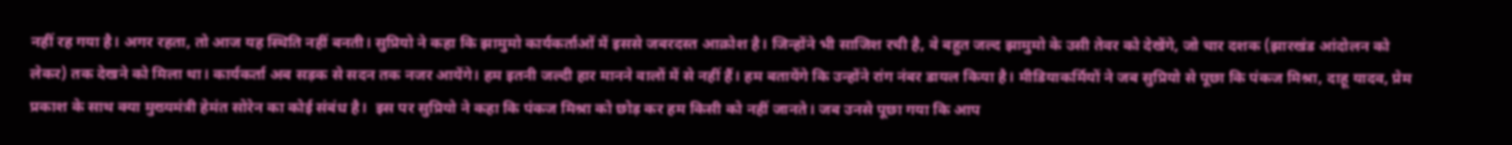नहीं रह गया है। अगर रहता, तो आज यह स्थिति नहीं बनती। सुप्रियो ने कहा कि झामुमो कार्यकर्ताओं में इससे जबरदस्त आक्रोश है। जिन्होंने भी साजिश रची है, वे बहुत जल्द झामुमो के उसी तेवर को देखेंगे, जो चार दशक (झारखंड आंदोलन को लेकर) तक देखने को मिला था। कार्यकर्ता अब सड़क से सदन तक नजर आयेंगे। हम इतनी जल्दी हार मानने वालों में से नहीं हैं। हम बतायेंगे कि उन्होंने रांग नंबर डायल किया है। मीडियाकर्मियों ने जब सुप्रियो से पूछा कि पंकज मिश्रा, दाहू यादव, प्रेम प्रकाश के साथ क्या मुख्यमंत्री हेमंत सोरेन का कोई संबंध है।  इस पर सुप्रियो ने कहा कि पंकज मिश्रा को छोड़ कर हम किसी को नहीं जानते। जब उनसे पूछा गया कि आप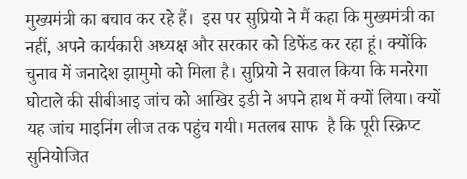मुख्यमंत्री का बचाव कर रहे हैं।  इस पर सुप्रियो ने मैं कहा कि मुख्यमंत्री का नहीं, अपने कार्यकारी अध्यक्ष और सरकार को डिफेंड कर रहा हूं। क्योंकि चुनाव में जनादेश झामुमो को मिला है। सुप्रियो ने सवाल किया कि मनरेगा घोटाले की सीबीआइ जांच को आखिर इडी ने अपने हाथ में क्यों लिया। क्यों यह जांच माइनिंग लीज तक पहुंच गयी। मतलब साफ  है कि पूरी स्क्रिप्ट सुनियोजित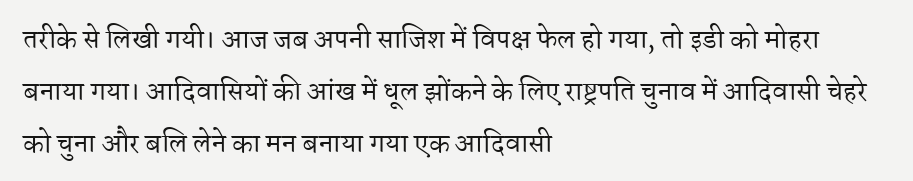तरीके से लिखी गयी। आज जब अपनी साजिश में विपक्ष फेल हो गया, तो इडी को मोहरा बनाया गया। आदिवासियों की आंख में धूल झोंकने के लिए राष्ट्रपति चुनाव में आदिवासी चेहरे को चुना और बलि लेने का मन बनाया गया एक आदिवासी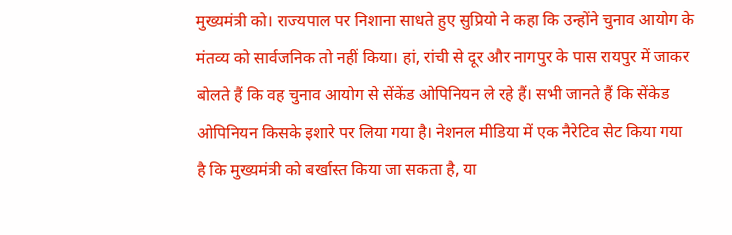मुख्यमंत्री को। राज्यपाल पर निशाना साधते हुए सुप्रियो ने कहा कि उन्होंने चुनाव आयोग के मंतव्य को सार्वजनिक तो नहीं किया। हां, रांची से दूर और नागपुर के पास रायपुर में जाकर बोलते हैं कि वह चुनाव आयोग से सेंकेंड ओपिनियन ले रहे हैं। सभी जानते हैं कि सेंकेड ओपिनियन किसके इशारे पर लिया गया है। नेशनल मीडिया में एक नैरेटिव सेट किया गया है कि मुख्यमंत्री को बर्खास्त किया जा सकता है, या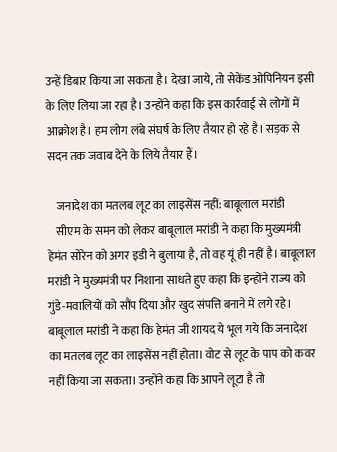उन्हें डिबार किया जा सकता है। देखा जाये, तो सेकेंड ओपिनियन इसी के लिए लिया जा रहा है। उन्होंने कहा कि इस कार्रवाई से लोगों में आक्रोश है। हम लोग लंबे संघर्ष के लिए तैयार हो रहे है। सड़क से सदन तक जवाब देने के लिये तैयार हैं।

    जनादेश का मतलब लूट का लाइसेंस नहीं: बाबूलाल मरांडी
    सीएम के समन को लेकर बाबूलाल मरांडी ने कहा कि मुख्यमंत्री हेमंत सोरेन को अगर इडी ने बुलाया है, तो वह यूं ही नहीं है। बाबूलाल मरांडी ने मुख्यमंत्री पर निशाना साधते हुए कहा कि इन्होंने राज्य को गुंडे-मवालियों को सौंप दिया और खुद संपत्ति बनाने में लगे रहे। बाबूलाल मरांडी ने कहा कि हेमंत जी शायद ये भूल गये कि जनादेश का मतलब लूट का लाइसेंस नहीं होता। वोट से लूट के पाप को कवर नहीं किया जा सकता। उन्होंने कहा कि आपने लूटा है तो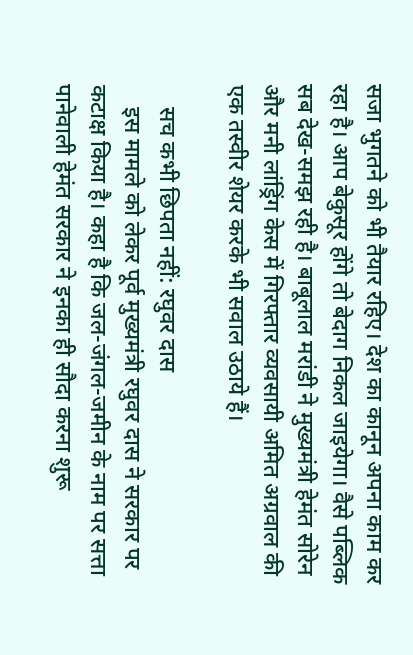सजा भुगतने को भी तैयार रहिए। देश का कानून अपना काम कर रहा है। आप बेकुसूर होंगे तो बेदाग निकल जाइयेगा। वैसे पब्लिक सब देख-समझ रही है। बाबूलाल मरांडी ने मुख्यमंत्री हेमंत सोरेन और मनी लांड्रिंग केस में गिरफ्तार व्यवसायी अमित अग्रवाल की एक तस्वीर शेयर करके भी सवाल उठाये हैं।

    सच कभी छिपता नहीं: रघुवर दास
    इस मामले को लेकर पूर्व मुख्यमंत्री रघुवर दास ने सरकार पर कटाक्ष किया है। कहा है कि जल-जंगल-जमीन के नाम पर सत्ता पानेवाली हेमंत सरकार ने इनका ही सौदा करना शुरू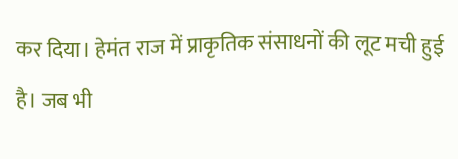कर दिया। हेमंत राज में प्राकृतिक संसाधनों की लूट मची हुई है। जब भी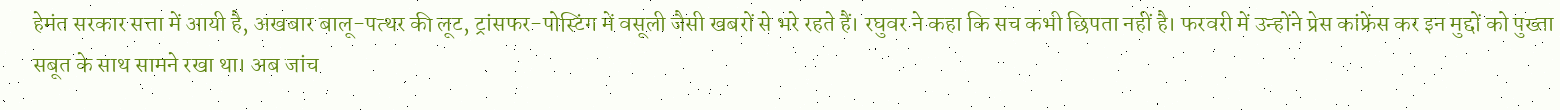हेमंत सरकार सत्ता में आयी है, अखबार बालू-पत्थर की लूट, ट्रांसफर-पोस्टिंग में वसूली जैसी खबरों से भरे रहते हैं। रघुवर ने कहा कि सच कभी छिपता नहीं है। फरवरी में उन्होंने प्रेस कांफ्रेंस कर इन मुद्दों को पुख्ता सबूत के साथ सामने रखा था। अब जांच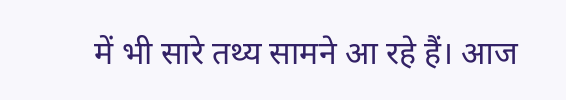में भी सारे तथ्य सामने आ रहे हैं। आज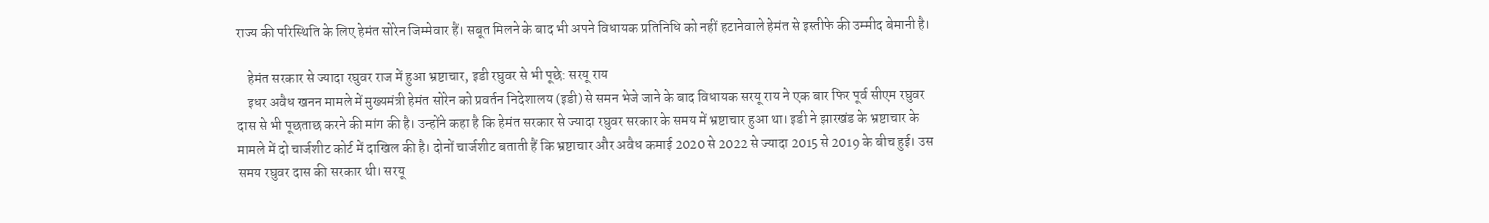राज्य की परिस्थिति के लिए हेमंत सोरेन जिम्मेवार हैं। सबूत मिलने के बाद भी अपने विधायक प्रतिनिधि को नहीं हटानेवाले हेमंत से इस्तीफे की उम्मीद बेमानी है।

    हेमंत सरकार से ज्यादा रघुवर राज में हुआ भ्रष्टाचार, इडी रघुवर से भी पूछे: सरयू राय
    इधर अवैध खनन मामले में मुख्यमंत्री हेमंत सोरेन को प्रवर्तन निदेशालय (इडी) से समन भेजे जाने के बाद विधायक सरयू राय ने एक बार फिर पूर्व सीएम रघुवर दास से भी पूछताछ करने की मांग की है। उन्होंने कहा है कि हेमंत सरकार से ज्यादा रघुवर सरकार के समय में भ्रष्टाचार हुआ था। इडी ने झारखंड के भ्रष्टाचार के मामले में दो चार्जशीट कोर्ट में दाखिल की है। दोनों चार्जशीट बताती हैं कि भ्रष्टाचार और अवैध कमाई 2020 से 2022 से ज्यादा 2015 से 2019 के बीच हुई। उस समय रघुवर दास की सरकार थी। सरयू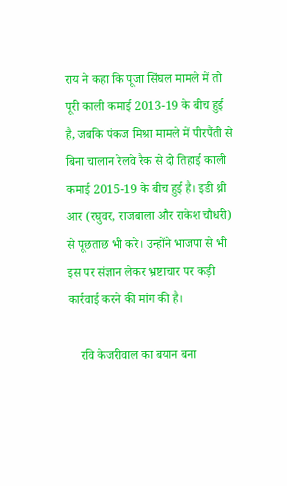राय ने कहा कि पूजा सिंघल मामले में तो पूरी काली कमाई 2013-19 के बीच हुई है, जबकि पंकज मिश्रा मामले में पीरपैंती से बिना चालान रेलवे रैक से दो तिहाई काली कमाई 2015-19 के बीच हुई है। इडी थ्री आर (रघुवर, राजबाला और राकेश चौधरी) से पूछताछ भी करे। उन्होंने भाजपा से भी इस पर संज्ञान लेकर भ्रष्टाचार पर कड़ी कार्रवाई करने की मांग की है।

    रवि केजरीवाल का बयान बना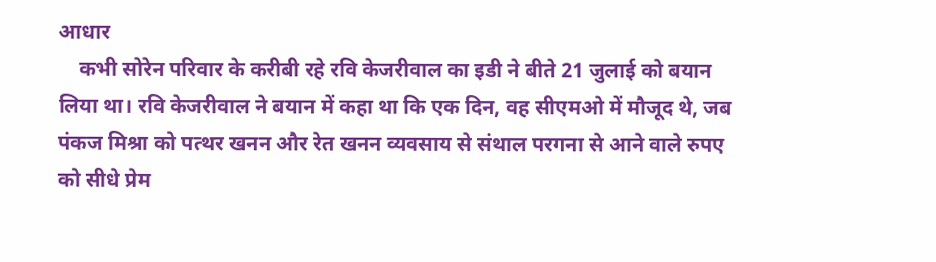आधार
    कभी सोरेन परिवार के करीबी रहे रवि केजरीवाल का इडी ने बीते 21 जुलाई को बयान लिया था। रवि केजरीवाल ने बयान में कहा था कि एक दिन, वह सीएमओ में मौजूद थे, जब पंकज मिश्रा को पत्थर खनन और रेत खनन व्यवसाय से संथाल परगना से आने वाले रुपए को सीधे प्रेम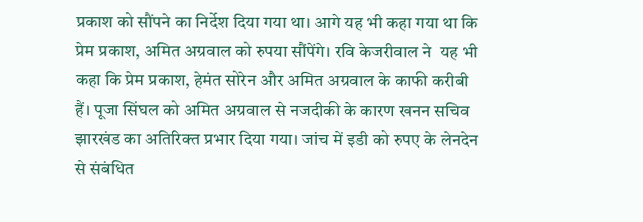प्रकाश को सौंपने का निर्देश दिया गया था। आगे यह भी कहा गया था कि प्रेम प्रकाश, अमित अग्रवाल को रुपया सौंपेंगे। रवि केजरीवाल ने  यह भी कहा कि प्रेम प्रकाश, हेमंत सोरेन और अमित अग्रवाल के काफी करीबी हैं। पूजा सिंघल को अमित अग्रवाल से नजदीकी के कारण खनन सचिव झारखंड का अतिरिक्त प्रभार दिया गया। जांच में इडी को रुपए के लेनदेन से संबंधित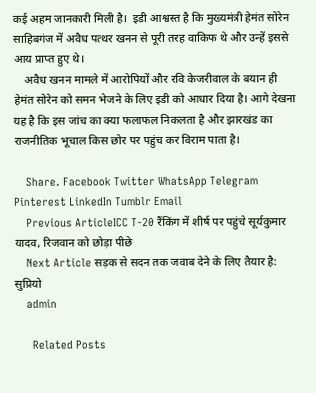कई अहम जानकारी मिली है।  इडी आश्वस्त है कि मुख्यमंत्री हेमंत सोरेन साहिबगंज में अवैध पत्थर खनन से पूरी तरह वाकिफ थे और उन्हें इससे आय प्राप्त हुए थे।
    अवैध खनन मामले में आरोपियों और रवि केजरीवाल के बयान ही हेमंत सोरेन को समन भेजने के लिए इडी को आधार दिया है। आगे देखना यह है कि इस जांच का क्या फलाफल निकलता है और झारखंड का राजनीतिक भूचाल किस छोर पर पहुंच कर विराम पाता है।

    Share. Facebook Twitter WhatsApp Telegram Pinterest LinkedIn Tumblr Email
    Previous ArticleICC T-20 रैंकिंग में शीर्ष पर पहुंचे सूर्यकुमार यादव, रिजवान को छोड़ा पीछे
    Next Article सड़क से सदन तक जवाब देने के लिए तैयार है: सुप्रियो
    admin

      Related Posts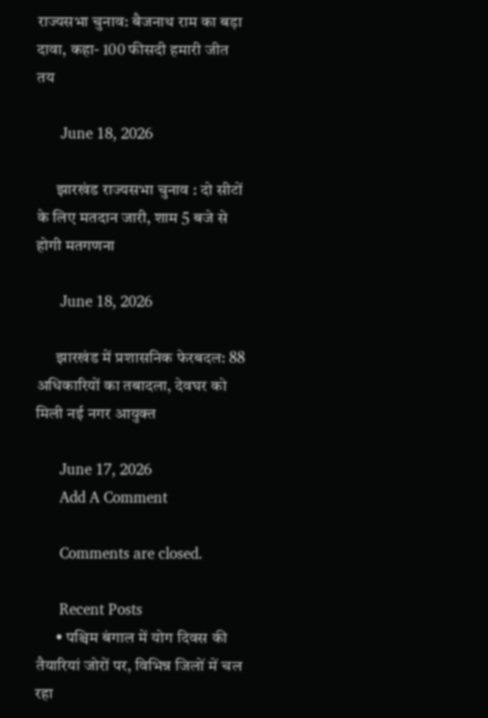राज्यसभा चुनाव: बैजनाथ राम का बड़ा दावा, कहा- 100 फीसदी हमारी जीत तय

      June 18, 2026

      झारखंड राज्यसभा चुनाव : दो सीटों के लिए मतदान जारी, शाम 5 बजे से होगी मतगणना

      June 18, 2026

      झारखंड में प्रशासनिक फेरबदल: 88 अधिकारियों का तबादला, देवघर को मिली नई नगर आयुक्त

      June 17, 2026
      Add A Comment

      Comments are closed.

      Recent Posts
      • पश्चिम बंगाल में योग दिवस की तैयारियां जोरों पर, विभिन्न जिलों में चल रहा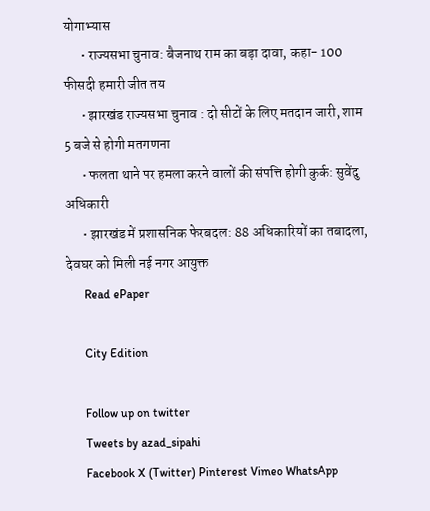योगाभ्यास
      • राज्यसभा चुनाव: बैजनाथ राम का बड़ा दावा, कहा- 100 फीसदी हमारी जीत तय
      • झारखंड राज्यसभा चुनाव : दो सीटों के लिए मतदान जारी, शाम 5 बजे से होगी मतगणना
      • फलता थाने पर हमला करने वालों की संपत्ति होगी कुर्क: सुवेंदु अधिकारी
      • झारखंड में प्रशासनिक फेरबदल: 88 अधिकारियों का तबादला, देवघर को मिली नई नगर आयुक्त
      Read ePaper

      City Edition

      Follow up on twitter
      Tweets by azad_sipahi
      Facebook X (Twitter) Pinterest Vimeo WhatsApp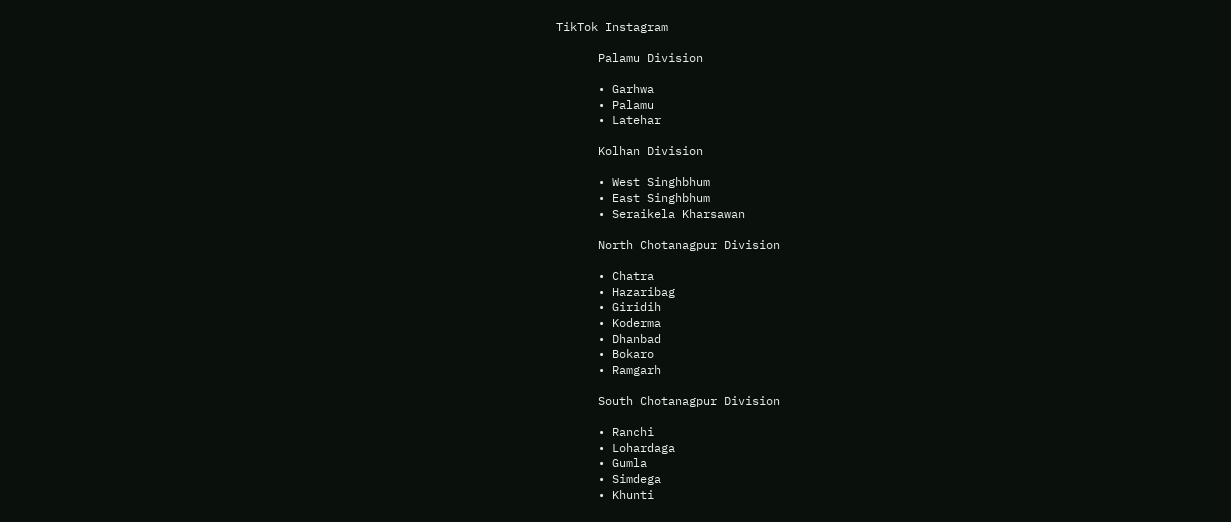TikTok Instagram

      Palamu Division

      • Garhwa
      • Palamu
      • Latehar

      Kolhan Division

      • West Singhbhum
      • East Singhbhum
      • Seraikela Kharsawan

      North Chotanagpur Division

      • Chatra
      • Hazaribag
      • Giridih
      • Koderma
      • Dhanbad
      • Bokaro
      • Ramgarh

      South Chotanagpur Division

      • Ranchi
      • Lohardaga
      • Gumla
      • Simdega
      • Khunti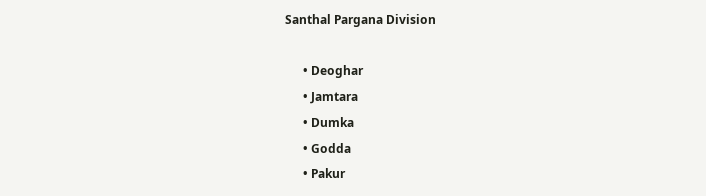Santhal Pargana Division

      • Deoghar
      • Jamtara
      • Dumka
      • Godda
      • Pakur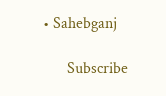• Sahebganj

      Subscribe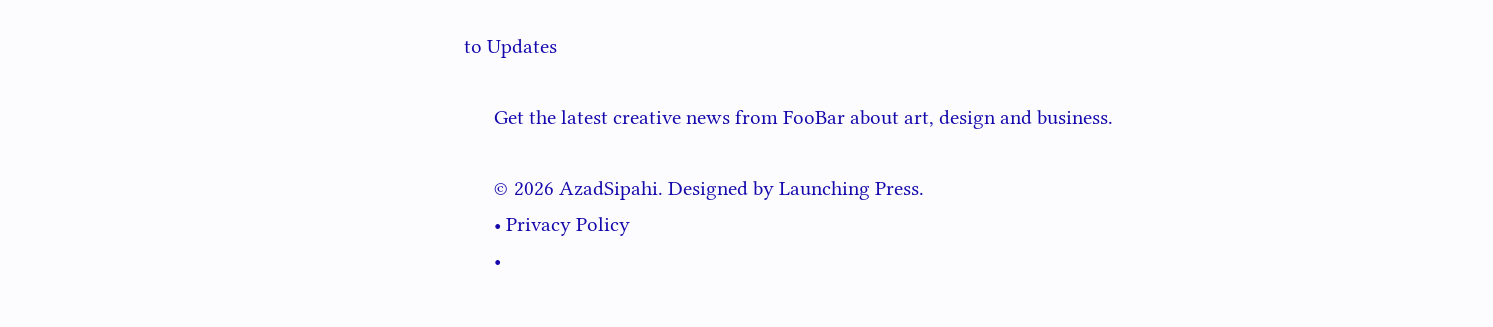to Updates

      Get the latest creative news from FooBar about art, design and business.

      © 2026 AzadSipahi. Designed by Launching Press.
      • Privacy Policy
      •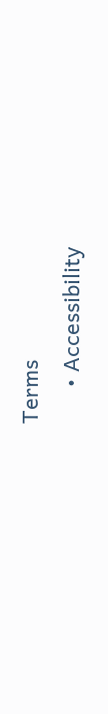Terms
      • Accessibility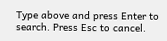Type above and press Enter to search. Press Esc to cancel.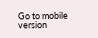Go to mobile version